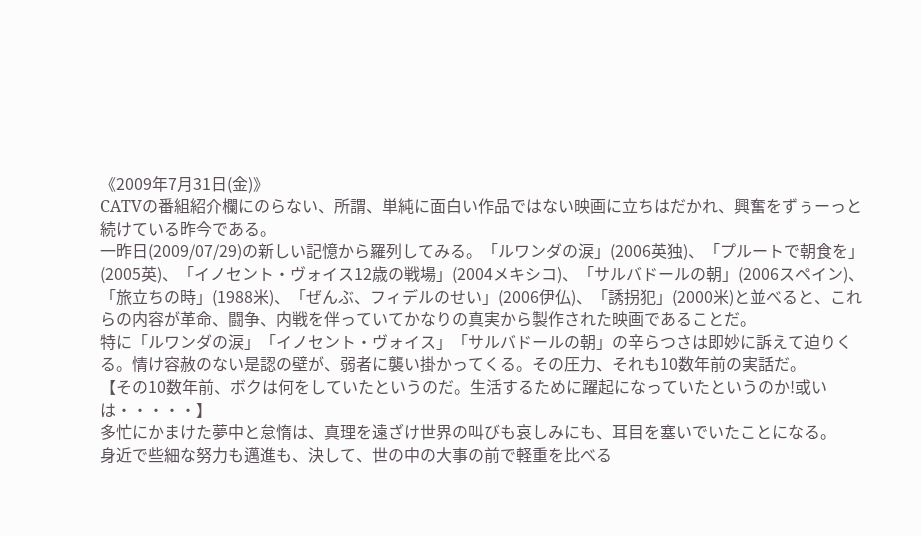《2009年7月31日(金)》
CATVの番組紹介欄にのらない、所謂、単純に面白い作品ではない映画に立ちはだかれ、興奮をずぅーっと続けている昨今である。
一昨日(2009/07/29)の新しい記憶から羅列してみる。「ルワンダの涙」(2006英独)、「プルートで朝食を」(2005英)、「イノセント・ヴォイス12歳の戦場」(2004メキシコ)、「サルバドールの朝」(2006スペイン)、「旅立ちの時」(1988米)、「ぜんぶ、フィデルのせい」(2006伊仏)、「誘拐犯」(2000米)と並べると、これらの内容が革命、闘争、内戦を伴っていてかなりの真実から製作された映画であることだ。
特に「ルワンダの涙」「イノセント・ヴォイス」「サルバドールの朝」の辛らつさは即妙に訴えて迫りくる。情け容赦のない是認の壁が、弱者に襲い掛かってくる。その圧力、それも10数年前の実話だ。
【その10数年前、ボクは何をしていたというのだ。生活するために躍起になっていたというのか!或いは・・・・・】
多忙にかまけた夢中と怠惰は、真理を遠ざけ世界の叫びも哀しみにも、耳目を塞いでいたことになる。
身近で些細な努力も邁進も、決して、世の中の大事の前で軽重を比べる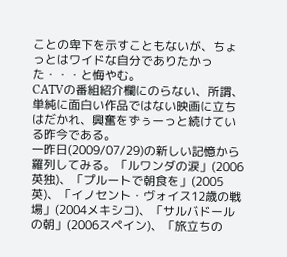ことの卑下を示すこともないが、ちょっとはワイドな自分でありたかった・・・と悔やむ。
CATVの番組紹介欄にのらない、所謂、単純に面白い作品ではない映画に立ちはだかれ、興奮をずぅーっと続けている昨今である。
一昨日(2009/07/29)の新しい記憶から羅列してみる。「ルワンダの涙」(2006英独)、「プルートで朝食を」(2005英)、「イノセント・ヴォイス12歳の戦場」(2004メキシコ)、「サルバドールの朝」(2006スペイン)、「旅立ちの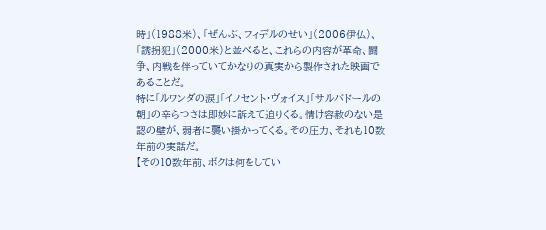時」(1988米)、「ぜんぶ、フィデルのせい」(2006伊仏)、「誘拐犯」(2000米)と並べると、これらの内容が革命、闘争、内戦を伴っていてかなりの真実から製作された映画であることだ。
特に「ルワンダの涙」「イノセント・ヴォイス」「サルバドールの朝」の辛らつさは即妙に訴えて迫りくる。情け容赦のない是認の壁が、弱者に襲い掛かってくる。その圧力、それも10数年前の実話だ。
【その10数年前、ボクは何をしてい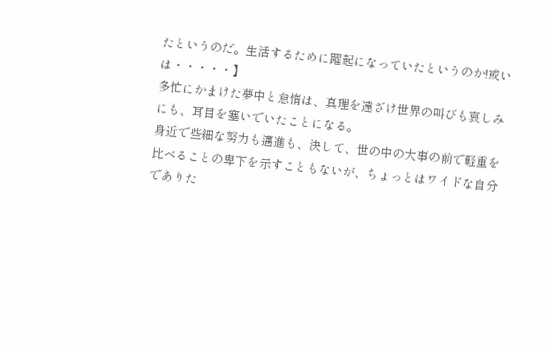たというのだ。生活するために躍起になっていたというのか!或いは・・・・・】
多忙にかまけた夢中と怠惰は、真理を遠ざけ世界の叫びも哀しみにも、耳目を塞いでいたことになる。
身近で些細な努力も邁進も、決して、世の中の大事の前で軽重を比べることの卑下を示すこともないが、ちょっとはワイドな自分でありた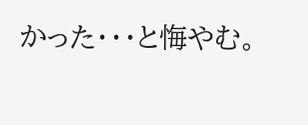かった・・・と悔やむ。